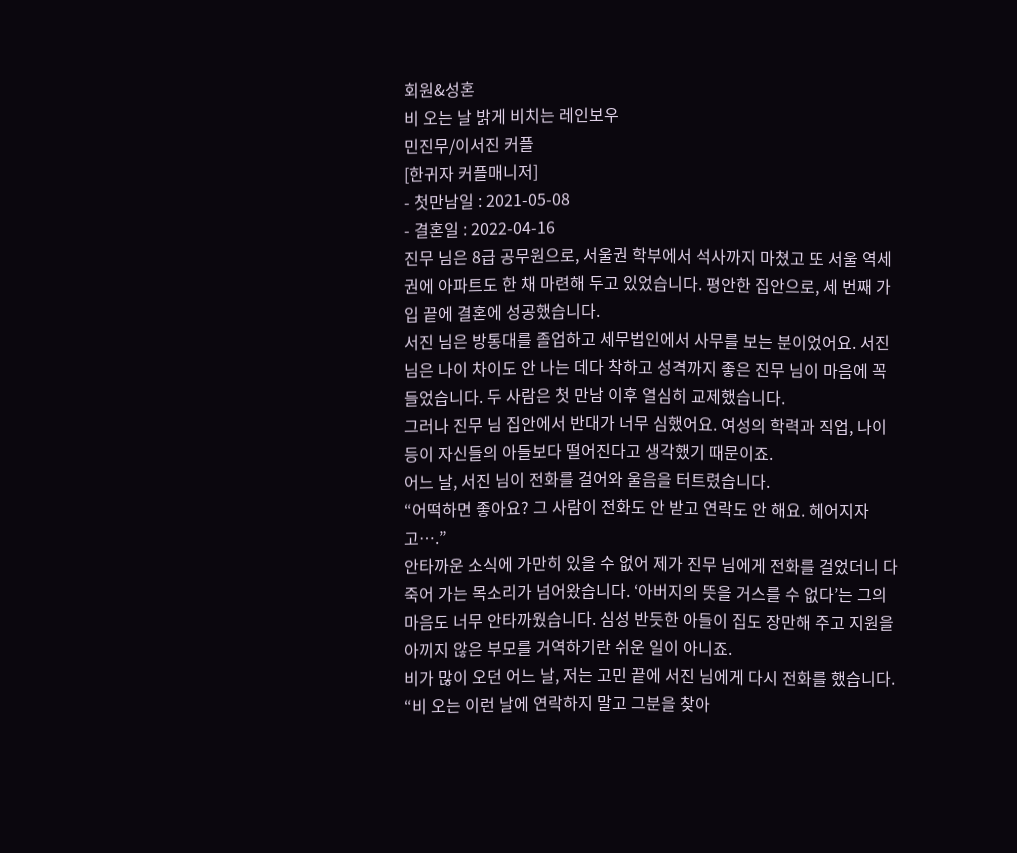회원&성혼
비 오는 날 밝게 비치는 레인보우
민진무/이서진 커플
[한귀자 커플매니저]
- 첫만남일 : 2021-05-08
- 결혼일 : 2022-04-16
진무 님은 8급 공무원으로, 서울권 학부에서 석사까지 마쳤고 또 서울 역세권에 아파트도 한 채 마련해 두고 있었습니다. 평안한 집안으로, 세 번째 가입 끝에 결혼에 성공했습니다.
서진 님은 방통대를 졸업하고 세무법인에서 사무를 보는 분이었어요. 서진 님은 나이 차이도 안 나는 데다 착하고 성격까지 좋은 진무 님이 마음에 꼭 들었습니다. 두 사람은 첫 만남 이후 열심히 교제했습니다.
그러나 진무 님 집안에서 반대가 너무 심했어요. 여성의 학력과 직업, 나이 등이 자신들의 아들보다 떨어진다고 생각했기 때문이죠.
어느 날, 서진 님이 전화를 걸어와 울음을 터트렸습니다.
“어떡하면 좋아요? 그 사람이 전화도 안 받고 연락도 안 해요. 헤어지자고….”
안타까운 소식에 가만히 있을 수 없어 제가 진무 님에게 전화를 걸었더니 다 죽어 가는 목소리가 넘어왔습니다. ‘아버지의 뜻을 거스를 수 없다’는 그의 마음도 너무 안타까웠습니다. 심성 반듯한 아들이 집도 장만해 주고 지원을 아끼지 않은 부모를 거역하기란 쉬운 일이 아니죠.
비가 많이 오던 어느 날, 저는 고민 끝에 서진 님에게 다시 전화를 했습니다.
“비 오는 이런 날에 연락하지 말고 그분을 찾아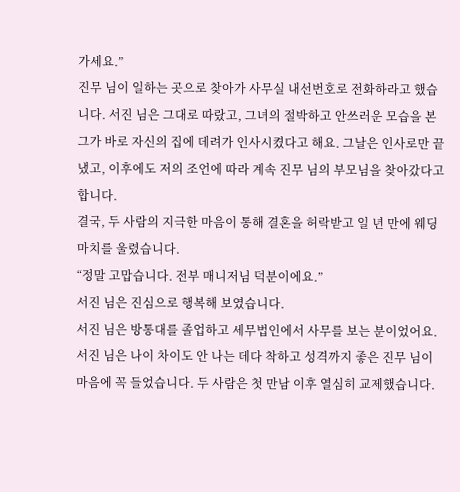가세요.”
진무 님이 일하는 곳으로 찾아가 사무실 내선번호로 전화하라고 했습니다. 서진 님은 그대로 따랐고, 그녀의 절박하고 안쓰러운 모습을 본 그가 바로 자신의 집에 데려가 인사시켰다고 해요. 그날은 인사로만 끝냈고, 이후에도 저의 조언에 따라 계속 진무 님의 부모님을 찾아갔다고 합니다.
결국, 두 사람의 지극한 마음이 통해 결혼을 허락받고 일 년 만에 웨딩마치를 울렸습니다.
“정말 고맙습니다. 전부 매니저님 덕분이에요.”
서진 님은 진심으로 행복해 보였습니다.
서진 님은 방통대를 졸업하고 세무법인에서 사무를 보는 분이었어요. 서진 님은 나이 차이도 안 나는 데다 착하고 성격까지 좋은 진무 님이 마음에 꼭 들었습니다. 두 사람은 첫 만남 이후 열심히 교제했습니다.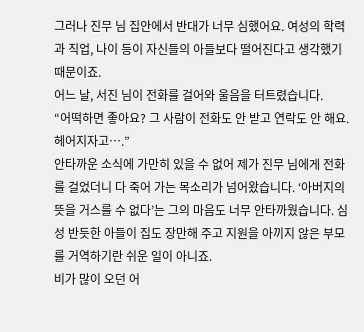그러나 진무 님 집안에서 반대가 너무 심했어요. 여성의 학력과 직업, 나이 등이 자신들의 아들보다 떨어진다고 생각했기 때문이죠.
어느 날, 서진 님이 전화를 걸어와 울음을 터트렸습니다.
“어떡하면 좋아요? 그 사람이 전화도 안 받고 연락도 안 해요. 헤어지자고….”
안타까운 소식에 가만히 있을 수 없어 제가 진무 님에게 전화를 걸었더니 다 죽어 가는 목소리가 넘어왔습니다. ‘아버지의 뜻을 거스를 수 없다’는 그의 마음도 너무 안타까웠습니다. 심성 반듯한 아들이 집도 장만해 주고 지원을 아끼지 않은 부모를 거역하기란 쉬운 일이 아니죠.
비가 많이 오던 어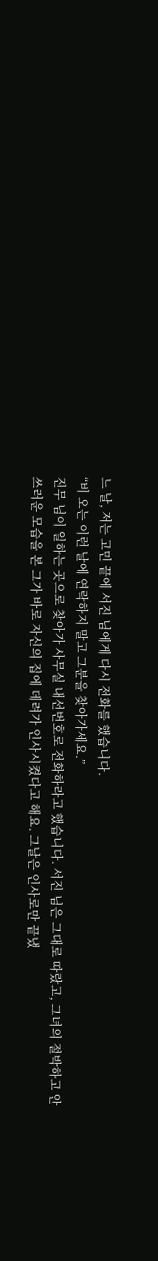느 날, 저는 고민 끝에 서진 님에게 다시 전화를 했습니다.
“비 오는 이런 날에 연락하지 말고 그분을 찾아가세요.”
진무 님이 일하는 곳으로 찾아가 사무실 내선번호로 전화하라고 했습니다. 서진 님은 그대로 따랐고, 그녀의 절박하고 안쓰러운 모습을 본 그가 바로 자신의 집에 데려가 인사시켰다고 해요. 그날은 인사로만 끝냈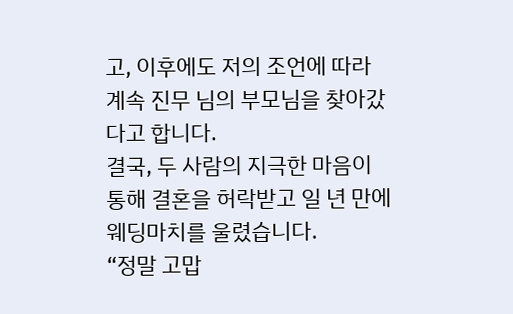고, 이후에도 저의 조언에 따라 계속 진무 님의 부모님을 찾아갔다고 합니다.
결국, 두 사람의 지극한 마음이 통해 결혼을 허락받고 일 년 만에 웨딩마치를 울렸습니다.
“정말 고맙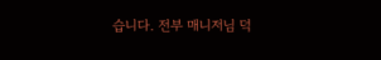습니다. 전부 매니저님 덕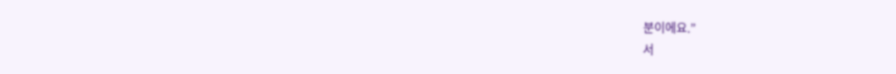분이에요.”
서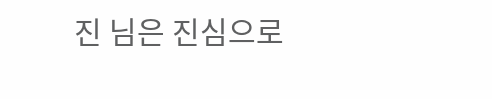진 님은 진심으로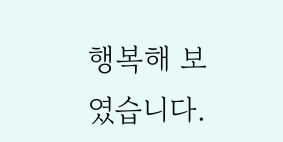행복해 보였습니다.